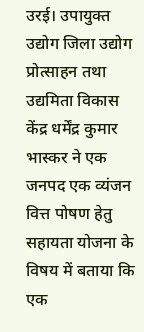उरई। उपायुक्त उद्योग जिला उद्योग प्रोत्साहन तथा उद्यमिता विकास केंद्र धर्मेंद्र कुमार भास्कर ने एक जनपद एक व्यंजन वित्त पोषण हेतु सहायता योजना के विषय में बताया कि एक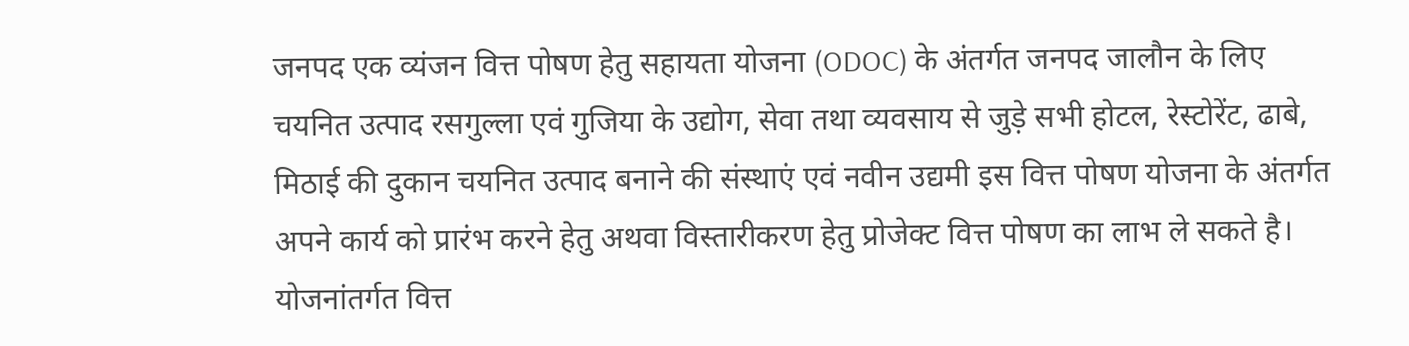जनपद एक व्यंजन वित्त पोषण हेतु सहायता योजना (ODOC) के अंतर्गत जनपद जालौन के लिए चयनित उत्पाद रसगुल्ला एवं गुजिया के उद्योग, सेवा तथा व्यवसाय से जुड़े सभी होटल, रेस्टोरेंट, ढाबे, मिठाई की दुकान चयनित उत्पाद बनाने की संस्थाएं एवं नवीन उद्यमी इस वित्त पोषण योजना के अंतर्गत अपने कार्य को प्रारंभ करने हेतु अथवा विस्तारीकरण हेतु प्रोजेक्ट वित्त पोषण का लाभ ले सकते है। योजनांतर्गत वित्त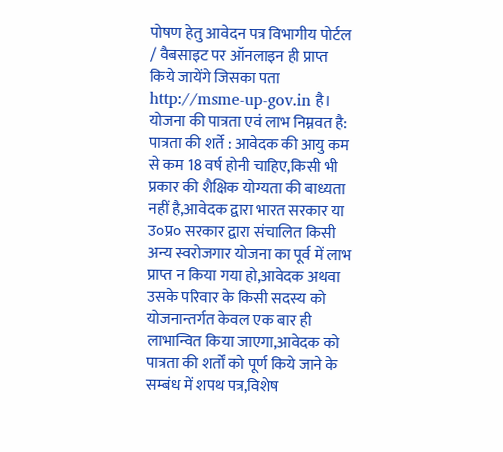पोषण हेतु आवेदन पत्र विभागीय पोर्टल / वैबसाइट पर ऑनलाइन ही प्राप्त किये जायेंगे जिसका पता http://msme-up-gov.in है। योजना की पात्रता एवं लाभ निम्नवत है:
पात्रता की शर्ते : आवेदक की आयु कम से कम 18 वर्ष होनी चाहिए,किसी भी प्रकार की शैक्षिक योग्यता की बाध्यता नहीं है,आवेदक द्वारा भारत सरकार या उ०प्र० सरकार द्वारा संचालित किसी अन्य स्वरोजगार योजना का पूर्व में लाभ प्राप्त न किया गया हो,आवेदक अथवा उसके परिवार के किसी सदस्य को योजनान्तर्गत केवल एक बार ही लाभान्वित किया जाएगा,आवेदक को पात्रता की शर्तों को पूर्ण किये जाने के सम्बंध में शपथ पत्र,विशेष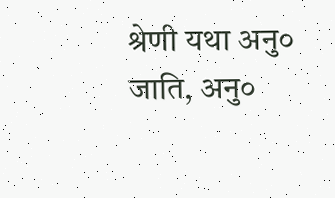श्रेणी यथा अनु० जाति, अनु०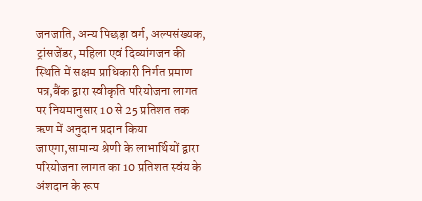जनजाति, अन्य पिछड़ा वर्ग, अल्पसंख्यक, ट्रांसजेंडर, महिला एवं दिव्यांगजन की स्थिति में सक्षम प्राधिकारी निर्गत प्रमाण पत्र,बैंक द्वारा स्वीकृति परियोजना लागत पर नियमानुसार 10 से 25 प्रतिशत तक ऋण में अनुदान प्रदान किया जाएगा,सामान्य श्रेणी के लाभार्थियों द्वारा परियोजना लागत का 10 प्रतिशत स्वंय के अंशदान के रूप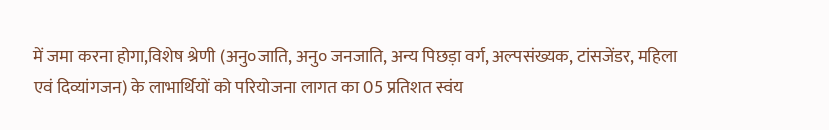में जमा करना होगा,विशेष श्रेणी (अनु०जाति, अनु० जनजाति, अन्य पिछड़ा वर्ग, अल्पसंख्यक, टांसजेंडर, महिला एवं दिव्यांगजन) के लाभार्थियों को परियोजना लागत का 05 प्रतिशत स्वंय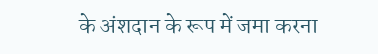के अंशदान के रूप में जमा करना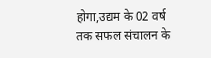होगा,उद्यम के 02 वर्ष तक सफल संचालन के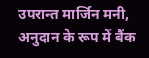उपरान्त मार्जिन मनी, अनुदान के रूप में बैंक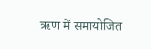ऋण में समायोजित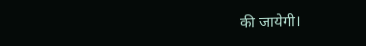की जायेगी।